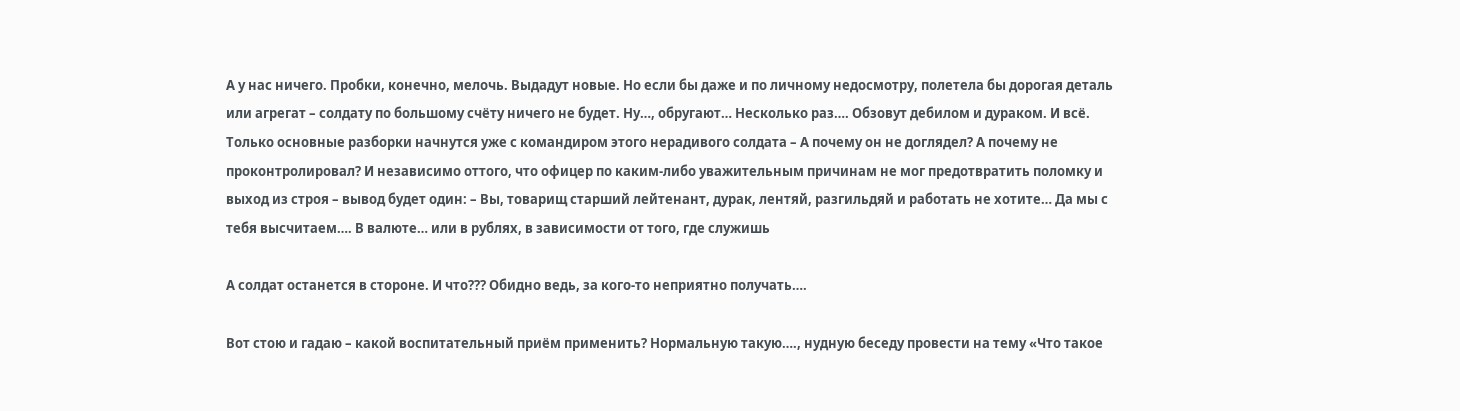А у нас ничего. Пробки, конечно, мелочь. Выдадут новые. Но если бы даже и по личному недосмотру, полетела бы дорогая деталь или агрегат – солдату по большому счёту ничего не будет. Ну…, обругают… Несколько раз…. Обзовут дебилом и дураком. И всё. Только основные разборки начнутся уже с командиром этого нерадивого солдата – А почему он не доглядел? А почему не проконтролировал? И независимо оттого, что офицер по каким-либо уважительным причинам не мог предотвратить поломку и выход из строя – вывод будет один: – Вы, товарищ старший лейтенант, дурак, лентяй, разгильдяй и работать не хотите… Да мы с тебя высчитаем…. В валюте… или в рублях, в зависимости от того, где служишь

А солдат останется в стороне. И что??? Обидно ведь, за кого-то неприятно получать….

Вот стою и гадаю – какой воспитательный приём применить? Нормальную такую…., нудную беседу провести на тему «Что такое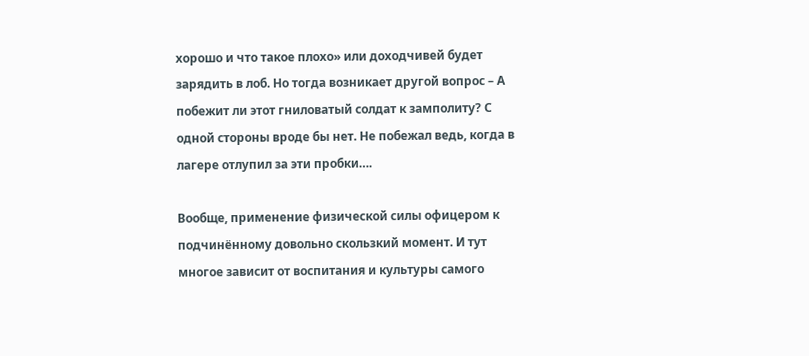хорошо и что такое плохо» или доходчивей будет зарядить в лоб. Но тогда возникает другой вопрос – А побежит ли этот гниловатый солдат к замполиту? С одной стороны вроде бы нет. Не побежал ведь, когда в лагере отлупил за эти пробки….

Вообще, применение физической силы офицером к подчинённому довольно скользкий момент. И тут многое зависит от воспитания и культуры самого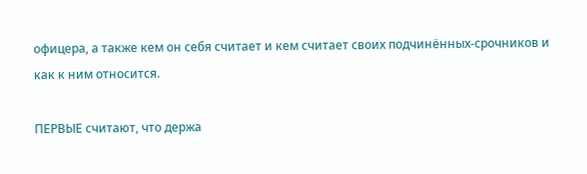офицера, а также кем он себя считает и кем считает своих подчинённых-срочников и как к ним относится.

ПЕРВЫЕ считают, что держа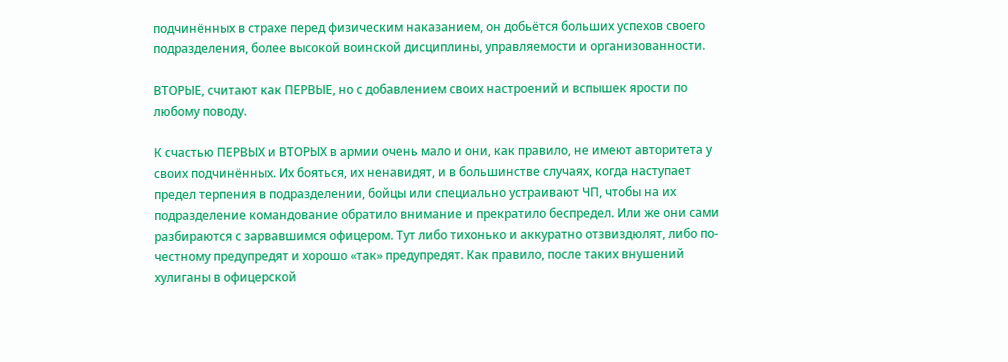подчинённых в страхе перед физическим наказанием, он добьётся больших успехов своего подразделения, более высокой воинской дисциплины, управляемости и организованности.

ВТОРЫЕ, считают как ПЕРВЫЕ, но с добавлением своих настроений и вспышек ярости по любому поводу.

К счастью ПЕРВЫХ и ВТОРЫХ в армии очень мало и они, как правило, не имеют авторитета у своих подчинённых. Их бояться, их ненавидят, и в большинстве случаях, когда наступает предел терпения в подразделении, бойцы или специально устраивают ЧП, чтобы на их подразделение командование обратило внимание и прекратило беспредел. Или же они сами разбираются с зарвавшимся офицером. Тут либо тихонько и аккуратно отзвиздюлят, либо по-честному предупредят и хорошо «так» предупредят. Как правило, после таких внушений хулиганы в офицерской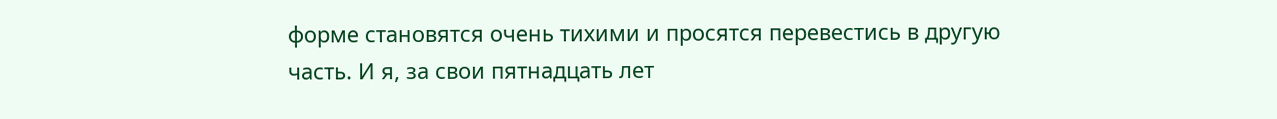форме становятся очень тихими и просятся перевестись в другую часть. И я, за свои пятнадцать лет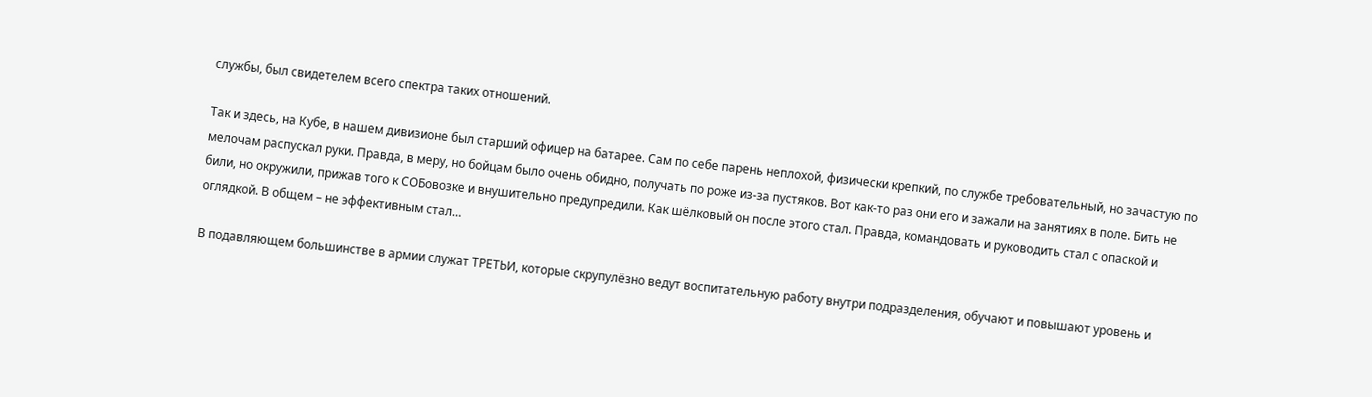службы, был свидетелем всего спектра таких отношений.

Так и здесь, на Кубе, в нашем дивизионе был старший офицер на батарее. Сам по себе парень неплохой, физически крепкий, по службе требовательный, но зачастую по мелочам распускал руки. Правда, в меру, но бойцам было очень обидно, получать по роже из-за пустяков. Вот как-то раз они его и зажали на занятиях в поле. Бить не били, но окружили, прижав того к СОБовозке и внушительно предупредили. Как шёлковый он после этого стал. Правда, командовать и руководить стал с опаской и оглядкой. В общем – не эффективным стал…

В подавляющем большинстве в армии служат ТРЕТЬИ, которые скрупулёзно ведут воспитательную работу внутри подразделения, обучают и повышают уровень и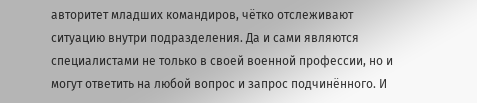авторитет младших командиров, чётко отслеживают ситуацию внутри подразделения. Да и сами являются специалистами не только в своей военной профессии, но и могут ответить на любой вопрос и запрос подчинённого. И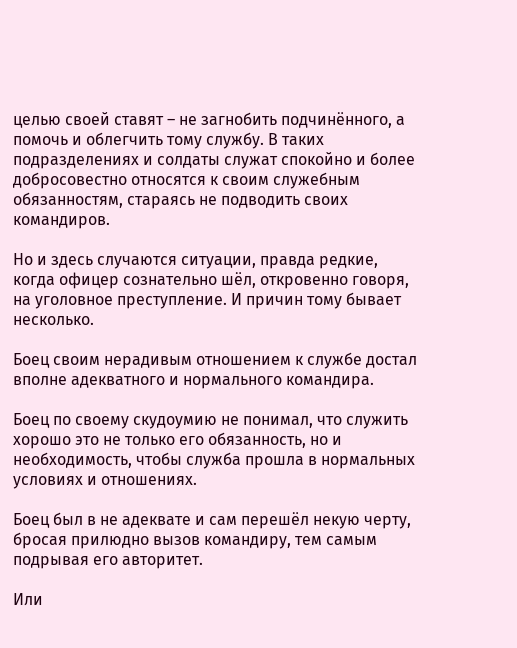целью своей ставят – не загнобить подчинённого, а помочь и облегчить тому службу. В таких подразделениях и солдаты служат спокойно и более добросовестно относятся к своим служебным обязанностям, стараясь не подводить своих командиров.

Но и здесь случаются ситуации, правда редкие, когда офицер сознательно шёл, откровенно говоря, на уголовное преступление. И причин тому бывает несколько.

Боец своим нерадивым отношением к службе достал вполне адекватного и нормального командира.

Боец по своему скудоумию не понимал, что служить хорошо это не только его обязанность, но и необходимость, чтобы служба прошла в нормальных условиях и отношениях.

Боец был в не адеквате и сам перешёл некую черту, бросая прилюдно вызов командиру, тем самым подрывая его авторитет.

Или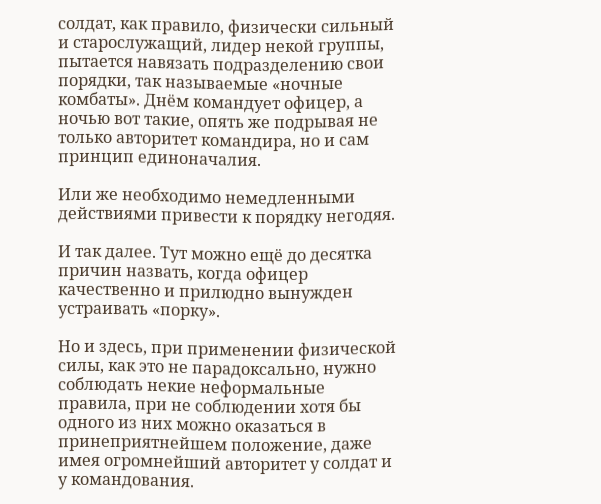солдат, как правило, физически сильный и старослужащий, лидер некой группы, пытается навязать подразделению свои порядки, так называемые «ночные комбаты». Днём командует офицер, а ночью вот такие, опять же подрывая не только авторитет командира, но и сам принцип единоначалия.

Или же необходимо немедленными действиями привести к порядку негодяя.

И так далее. Тут можно ещё до десятка причин назвать, когда офицер качественно и прилюдно вынужден устраивать «порку».

Но и здесь, при применении физической силы, как это не парадоксально, нужно соблюдать некие неформальные правила, при не соблюдении хотя бы одного из них можно оказаться в принеприятнейшем положение, даже имея огромнейший авторитет у солдат и у командования.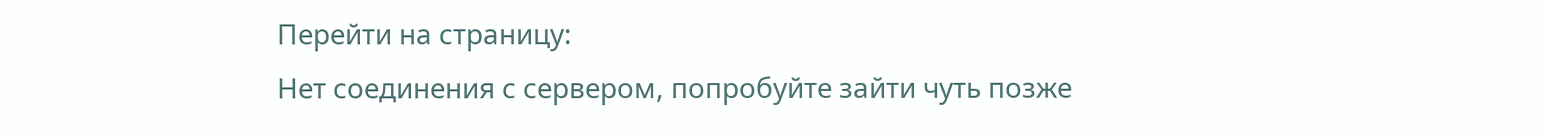Перейти на страницу:
Нет соединения с сервером, попробуйте зайти чуть позже